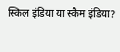स्किल इंडिया या स्कैम इंडिया?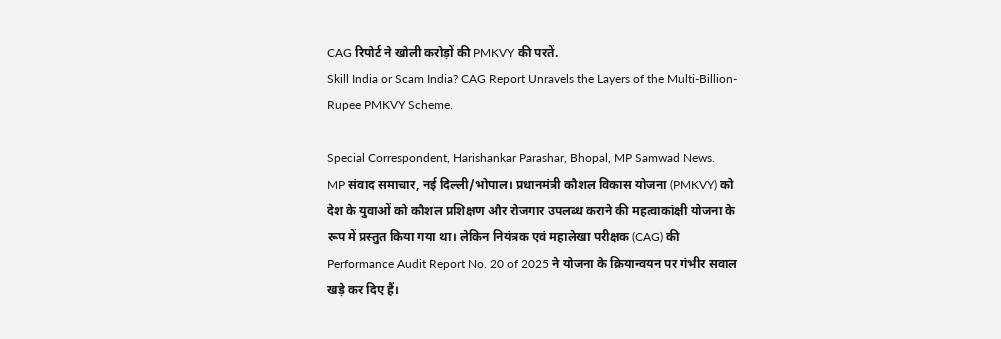CAG रिपोर्ट ने खोली करोड़ों की PMKVY की परतें.
Skill India or Scam India? CAG Report Unravels the Layers of the Multi-Billion-Rupee PMKVY Scheme.

Special Correspondent, Harishankar Parashar, Bhopal, MP Samwad News.
MP संवाद समाचार, नई दिल्ली/भोपाल। प्रधानमंत्री कौशल विकास योजना (PMKVY) को देश के युवाओं को कौशल प्रशिक्षण और रोजगार उपलब्ध कराने की महत्वाकांक्षी योजना के रूप में प्रस्तुत किया गया था। लेकिन नियंत्रक एवं महालेखा परीक्षक (CAG) की Performance Audit Report No. 20 of 2025 ने योजना के क्रियान्वयन पर गंभीर सवाल खड़े कर दिए हैं।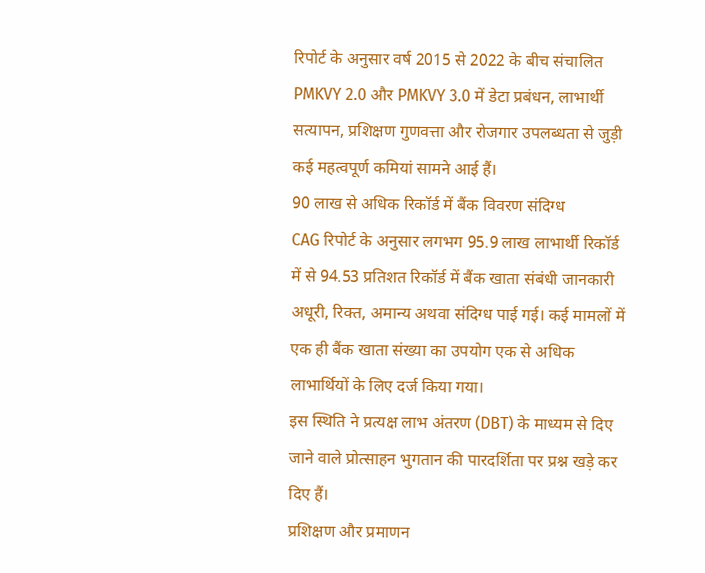रिपोर्ट के अनुसार वर्ष 2015 से 2022 के बीच संचालित PMKVY 2.0 और PMKVY 3.0 में डेटा प्रबंधन, लाभार्थी सत्यापन, प्रशिक्षण गुणवत्ता और रोजगार उपलब्धता से जुड़ी कई महत्वपूर्ण कमियां सामने आई हैं।
90 लाख से अधिक रिकॉर्ड में बैंक विवरण संदिग्ध
CAG रिपोर्ट के अनुसार लगभग 95.9 लाख लाभार्थी रिकॉर्ड में से 94.53 प्रतिशत रिकॉर्ड में बैंक खाता संबंधी जानकारी अधूरी, रिक्त, अमान्य अथवा संदिग्ध पाई गई। कई मामलों में एक ही बैंक खाता संख्या का उपयोग एक से अधिक लाभार्थियों के लिए दर्ज किया गया।
इस स्थिति ने प्रत्यक्ष लाभ अंतरण (DBT) के माध्यम से दिए जाने वाले प्रोत्साहन भुगतान की पारदर्शिता पर प्रश्न खड़े कर दिए हैं।
प्रशिक्षण और प्रमाणन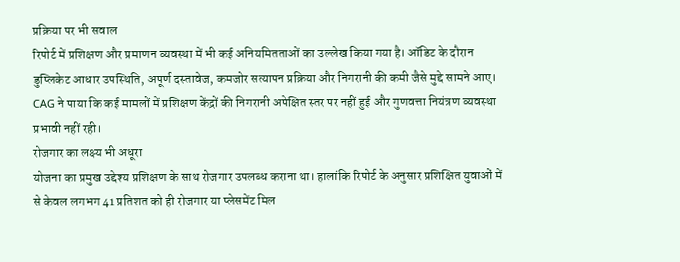प्रक्रिया पर भी सवाल
रिपोर्ट में प्रशिक्षण और प्रमाणन व्यवस्था में भी कई अनियमितताओं का उल्लेख किया गया है। ऑडिट के दौरान डुप्लिकेट आधार उपस्थिति, अपूर्ण दस्तावेज, कमजोर सत्यापन प्रक्रिया और निगरानी की कमी जैसे मुद्दे सामने आए।
CAG ने पाया कि कई मामलों में प्रशिक्षण केंद्रों की निगरानी अपेक्षित स्तर पर नहीं हुई और गुणवत्ता नियंत्रण व्यवस्था प्रभावी नहीं रही।
रोजगार का लक्ष्य भी अधूरा
योजना का प्रमुख उद्देश्य प्रशिक्षण के साथ रोजगार उपलब्ध कराना था। हालांकि रिपोर्ट के अनुसार प्रशिक्षित युवाओं में से केवल लगभग 41 प्रतिशत को ही रोजगार या प्लेसमेंट मिल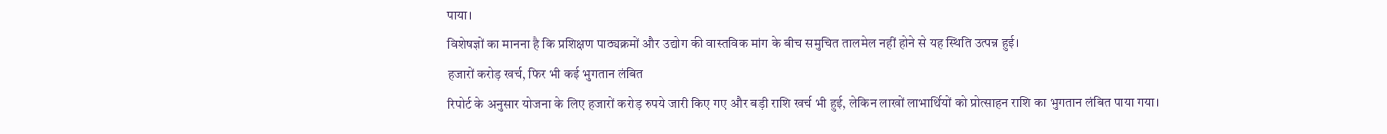पाया।
विशेषज्ञों का मानना है कि प्रशिक्षण पाठ्यक्रमों और उद्योग की वास्तविक मांग के बीच समुचित तालमेल नहीं होने से यह स्थिति उत्पन्न हुई।
हजारों करोड़ खर्च, फिर भी कई भुगतान लंबित
रिपोर्ट के अनुसार योजना के लिए हजारों करोड़ रुपये जारी किए गए और बड़ी राशि खर्च भी हुई, लेकिन लाखों लाभार्थियों को प्रोत्साहन राशि का भुगतान लंबित पाया गया।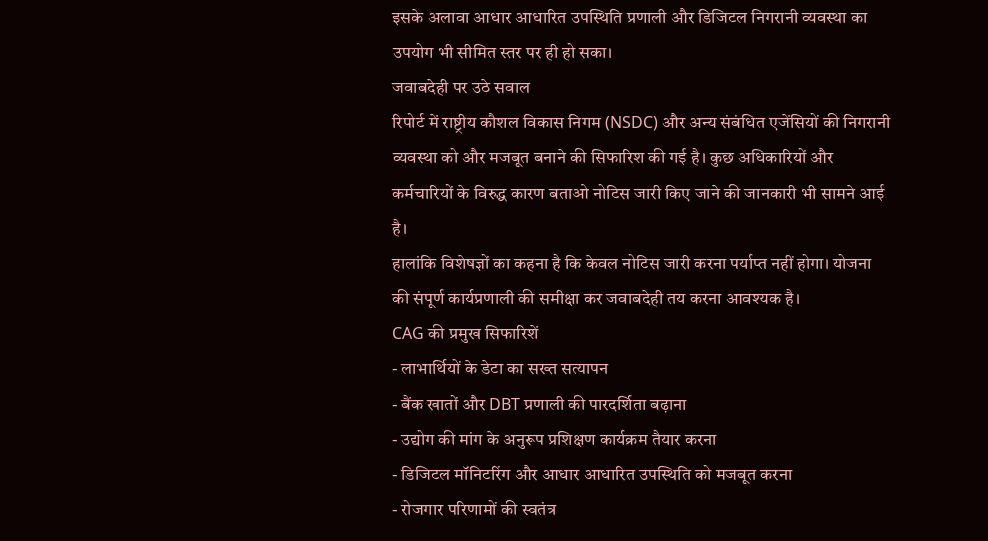इसके अलावा आधार आधारित उपस्थिति प्रणाली और डिजिटल निगरानी व्यवस्था का उपयोग भी सीमित स्तर पर ही हो सका।
जवाबदेही पर उठे सवाल
रिपोर्ट में राष्ट्रीय कौशल विकास निगम (NSDC) और अन्य संबंधित एजेंसियों की निगरानी व्यवस्था को और मजबूत बनाने की सिफारिश की गई है। कुछ अधिकारियों और कर्मचारियों के विरुद्ध कारण बताओ नोटिस जारी किए जाने की जानकारी भी सामने आई है।
हालांकि विशेषज्ञों का कहना है कि केवल नोटिस जारी करना पर्याप्त नहीं होगा। योजना की संपूर्ण कार्यप्रणाली की समीक्षा कर जवाबदेही तय करना आवश्यक है।
CAG की प्रमुख सिफारिशें
- लाभार्थियों के डेटा का सख्त सत्यापन
- बैंक खातों और DBT प्रणाली की पारदर्शिता बढ़ाना
- उद्योग की मांग के अनुरूप प्रशिक्षण कार्यक्रम तैयार करना
- डिजिटल मॉनिटरिंग और आधार आधारित उपस्थिति को मजबूत करना
- रोजगार परिणामों की स्वतंत्र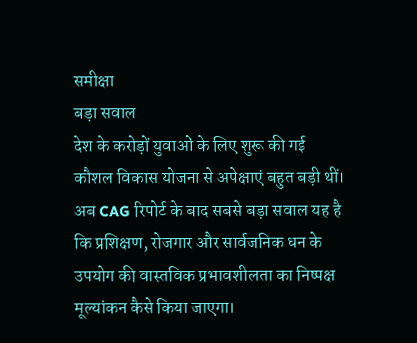समीक्षा
बड़ा सवाल
देश के करोड़ों युवाओं के लिए शुरू की गई कौशल विकास योजना से अपेक्षाएं बहुत बड़ी थीं। अब CAG रिपोर्ट के बाद सबसे बड़ा सवाल यह है कि प्रशिक्षण, रोजगार और सार्वजनिक धन के उपयोग की वास्तविक प्रभावशीलता का निष्पक्ष मूल्यांकन कैसे किया जाएगा।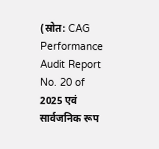(स्रोत: CAG Performance Audit Report No. 20 of 2025 एवं सार्वजनिक रूप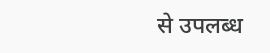से उपलब्ध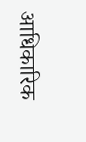आधिकारिक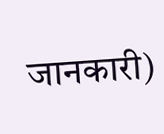जानकारी)